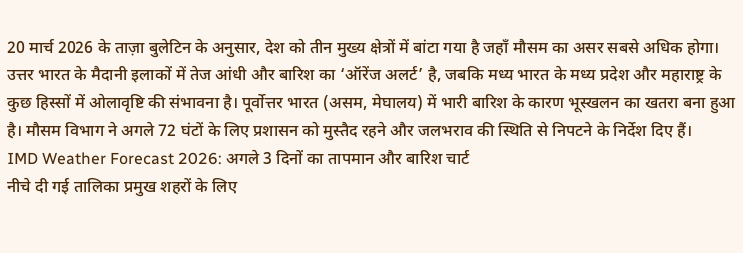20 मार्च 2026 के ताज़ा बुलेटिन के अनुसार, देश को तीन मुख्य क्षेत्रों में बांटा गया है जहाँ मौसम का असर सबसे अधिक होगा। उत्तर भारत के मैदानी इलाकों में तेज आंधी और बारिश का ‘ऑरेंज अलर्ट’ है, जबकि मध्य भारत के मध्य प्रदेश और महाराष्ट्र के कुछ हिस्सों में ओलावृष्टि की संभावना है। पूर्वोत्तर भारत (असम, मेघालय) में भारी बारिश के कारण भूस्खलन का खतरा बना हुआ है। मौसम विभाग ने अगले 72 घंटों के लिए प्रशासन को मुस्तैद रहने और जलभराव की स्थिति से निपटने के निर्देश दिए हैं।
IMD Weather Forecast 2026: अगले 3 दिनों का तापमान और बारिश चार्ट
नीचे दी गई तालिका प्रमुख शहरों के लिए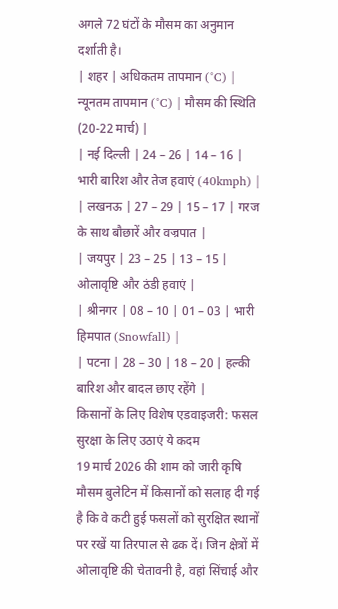अगले 72 घंटों के मौसम का अनुमान दर्शाती है।
| शहर | अधिकतम तापमान (°C) | न्यूनतम तापमान (°C) | मौसम की स्थिति (20-22 मार्च) |
| नई दिल्ली | 24 – 26 | 14 – 16 | भारी बारिश और तेज हवाएं (40kmph) |
| लखनऊ | 27 – 29 | 15 – 17 | गरज के साथ बौछारें और वज्रपात |
| जयपुर | 23 – 25 | 13 – 15 | ओलावृष्टि और ठंडी हवाएं |
| श्रीनगर | 08 – 10 | 01 – 03 | भारी हिमपात (Snowfall) |
| पटना | 28 – 30 | 18 – 20 | हल्की बारिश और बादल छाए रहेंगे |
किसानों के लिए विशेष एडवाइजरी: फसल सुरक्षा के लिए उठाएं ये कदम
19 मार्च 2026 की शाम को जारी कृषि मौसम बुलेटिन में किसानों को सलाह दी गई है कि वे कटी हुई फसलों को सुरक्षित स्थानों पर रखें या तिरपाल से ढक दें। जिन क्षेत्रों में ओलावृष्टि की चेतावनी है, वहां सिंचाई और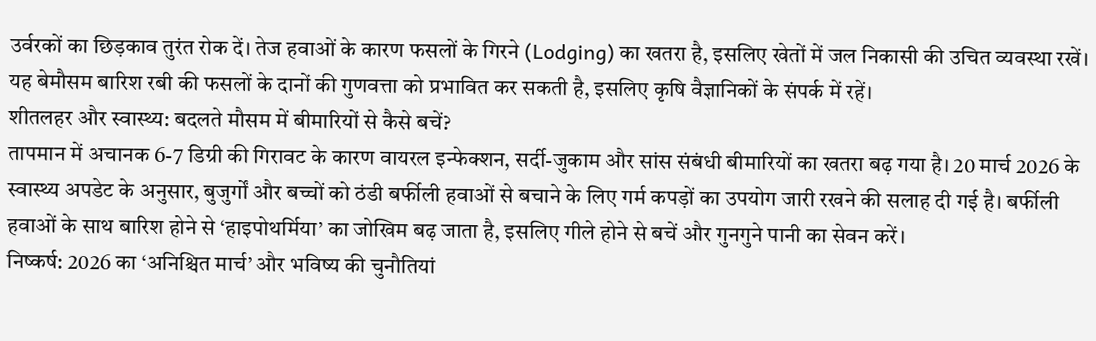उर्वरकों का छिड़काव तुरंत रोक दें। तेज हवाओं के कारण फसलों के गिरने (Lodging) का खतरा है, इसलिए खेतों में जल निकासी की उचित व्यवस्था रखें। यह बेमौसम बारिश रबी की फसलों के दानों की गुणवत्ता को प्रभावित कर सकती है, इसलिए कृषि वैज्ञानिकों के संपर्क में रहें।
शीतलहर और स्वास्थ्य: बदलते मौसम में बीमारियों से कैसे बचें?
तापमान में अचानक 6-7 डिग्री की गिरावट के कारण वायरल इन्फेक्शन, सर्दी-जुकाम और सांस संबंधी बीमारियों का खतरा बढ़ गया है। 20 मार्च 2026 के स्वास्थ्य अपडेट के अनुसार, बुजुर्गों और बच्चों को ठंडी बर्फीली हवाओं से बचाने के लिए गर्म कपड़ों का उपयोग जारी रखने की सलाह दी गई है। बर्फीली हवाओं के साथ बारिश होने से ‘हाइपोथर्मिया’ का जोखिम बढ़ जाता है, इसलिए गीले होने से बचें और गुनगुने पानी का सेवन करें।
निष्कर्ष: 2026 का ‘अनिश्चित मार्च’ और भविष्य की चुनौतियां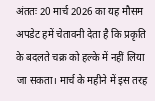अंततः 20 मार्च 2026 का यह मौसम अपडेट हमें चेतावनी देता है कि प्रकृति के बदलते चक्र को हल्के में नहीं लिया जा सकता। मार्च के महीने में इस तरह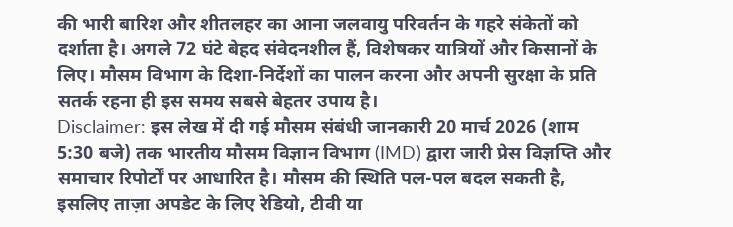की भारी बारिश और शीतलहर का आना जलवायु परिवर्तन के गहरे संकेतों को दर्शाता है। अगले 72 घंटे बेहद संवेदनशील हैं, विशेषकर यात्रियों और किसानों के लिए। मौसम विभाग के दिशा-निर्देशों का पालन करना और अपनी सुरक्षा के प्रति सतर्क रहना ही इस समय सबसे बेहतर उपाय है।
Disclaimer: इस लेख में दी गई मौसम संबंधी जानकारी 20 मार्च 2026 (शाम 5:30 बजे) तक भारतीय मौसम विज्ञान विभाग (IMD) द्वारा जारी प्रेस विज्ञप्ति और समाचार रिपोर्टों पर आधारित है। मौसम की स्थिति पल-पल बदल सकती है, इसलिए ताज़ा अपडेट के लिए रेडियो, टीवी या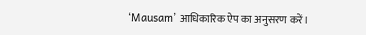‘Mausam’ आधिकारिक ऐप का अनुसरण करें।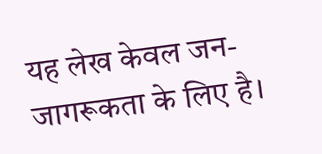यह लेख केवल जन-जागरूकता के लिए है।